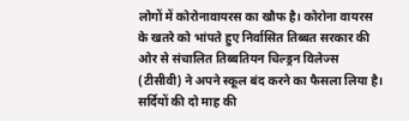लोगों में कोरोनावायरस का खौफ है। कोरोना वायरस के खतरे को भांपते हुए निर्वासित तिब्बत सरकार की ओर से संचालित तिब्बतियन चिल्ड्रन विलेज्स (टीसीवी) ने अपने स्कूल बंद करने का फैसला लिया है। सर्दियों की दो माह की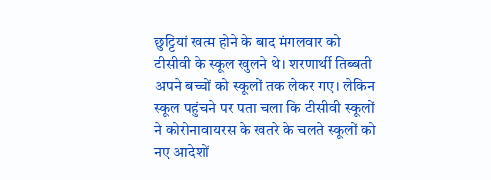छुट्टियां खत्म होने के बाद मंगलवार को टीसीवी के स्कूल खुलने थे। शरणार्थी तिब्बती अपने बच्चों को स्कूलों तक लेकर गए। लेकिन स्कूल पहुंचने पर पता चला कि टीसीवी स्कूलों ने कोरोनावायरस के खतरे के चलते स्कूलों को नए आदेशों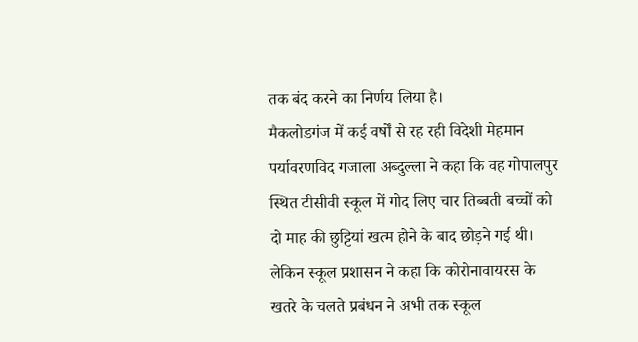तक बंद करने का निर्णय लिया है।
मैकलोडगंज में कई वर्षों से रह रही विदेशी मेहमान पर्यावरणविद गजाला अब्दुल्ला ने कहा कि वह गोपालपुर स्थित टीसीवी स्कूल में गोद लिए चार तिब्बती बच्चों को दो माह की छुट्टियां खत्म होने के बाद छोड़ने गई थी। लेकिन स्कूल प्रशासन ने कहा कि कोरोनावायरस के खतरे के चलते प्रबंधन ने अभी तक स्कूल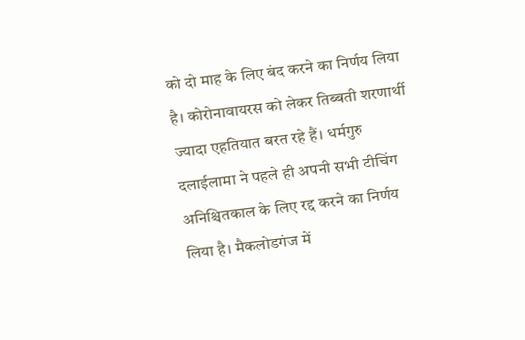को दो माह के लिए बंद करने का निर्णय लिया है। कोरोनावायरस को लेकर तिब्बती शरणार्थी ज्यादा एहतियात बरत रहे हैं। धर्मगुरु दलाईलामा ने पहले ही अपनी सभी टीचिंग अनिश्चितकाल के लिए रद्द करने का निर्णय लिया है। मैकलोडगंज में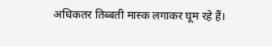अधिकतर तिब्बती मास्क लगाकर घूम रहे हैं।